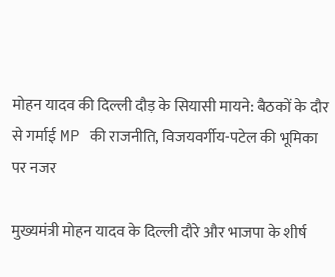मोहन यादव की दिल्ली दौड़ के सियासी मायने: बैठकों के दौर से गर्माई MP की राजनीति, विजयवर्गीय-पटेल की भूमिका पर नजर

मुख्यमंत्री मोहन यादव के दिल्ली दौरे और भाजपा के शीर्ष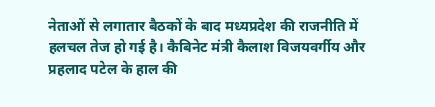नेताओं से लगातार बैठकों के बाद मध्यप्रदेश की राजनीति में हलचल तेज हो गई है। कैबिनेट मंत्री कैलाश विजयवर्गीय और प्रहलाद पटेल के हाल की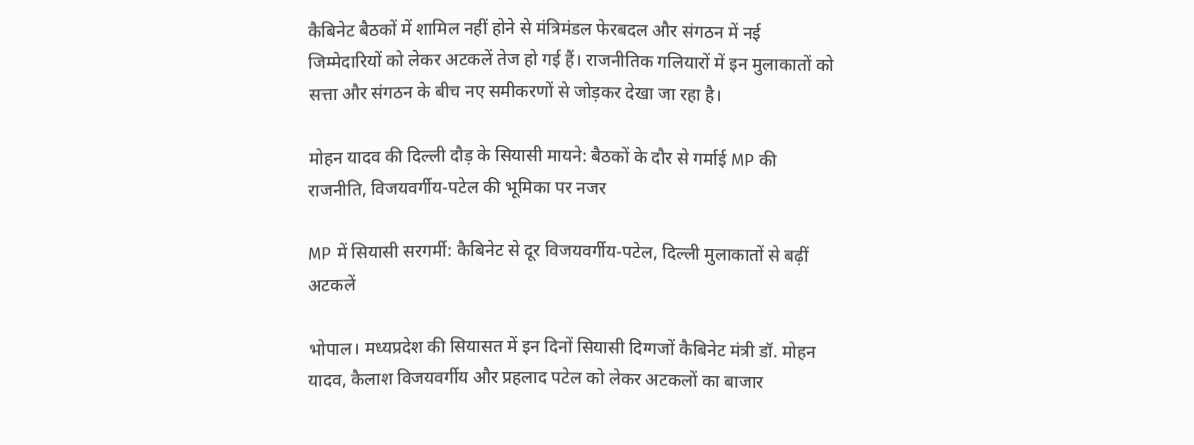कैबिनेट बैठकों में शामिल नहीं होने से मंत्रिमंडल फेरबदल और संगठन में नई जिम्मेदारियों को लेकर अटकलें तेज हो गई हैं। राजनीतिक गलियारों में इन मुलाकातों को सत्ता और संगठन के बीच नए समीकरणों से जोड़कर देखा जा रहा है।

मोहन यादव की दिल्ली दौड़ के सियासी मायने: बैठकों के दौर से गर्माई MP की राजनीति, विजयवर्गीय-पटेल की भूमिका पर नजर

MP में सियासी सरगर्मी: कैबिनेट से दूर विजयवर्गीय-पटेल, दिल्ली मुलाकातों से बढ़ीं अटकलें

भोपाल। मध्यप्रदेश की सियासत में इन दिनों सियासी दिग्गजों कैबिनेट मंत्री डॉ. मोहन यादव, कैलाश विजयवर्गीय और प्रहलाद पटेल को लेकर अटकलों का बाजार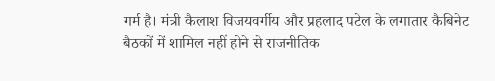गर्म है। मंत्री कैलाश विजयवर्गीय और प्रहलाद पटेल के लगातार कैबिनेट बैठकों में शामिल नहीं होने से राजनीतिक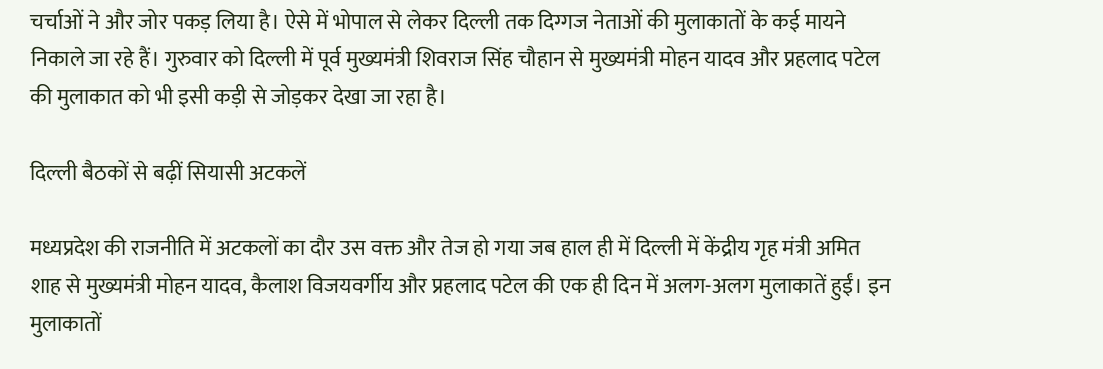चर्चाओं ने और जोर पकड़ लिया है। ऐसे में भोपाल से लेकर दिल्ली तक दिग्गज नेताओं की मुलाकातों के कई मायने निकाले जा रहे हैं। गुरुवार को दिल्ली में पूर्व मुख्यमंत्री शिवराज सिंह चौहान से मुख्यमंत्री मोहन यादव और प्रहलाद पटेल की मुलाकात को भी इसी कड़ी से जोड़कर देखा जा रहा है।

दिल्ली बैठकों से बढ़ीं सियासी अटकलें

मध्यप्रदेश की राजनीति में अटकलों का दौर उस वक्त और तेज हो गया जब हाल ही में दिल्ली में केंद्रीय गृह मंत्री अमित शाह से मुख्यमंत्री मोहन यादव, कैलाश विजयवर्गीय और प्रहलाद पटेल की एक ही दिन में अलग-अलग मुलाकातें हुईं। इन मुलाकातों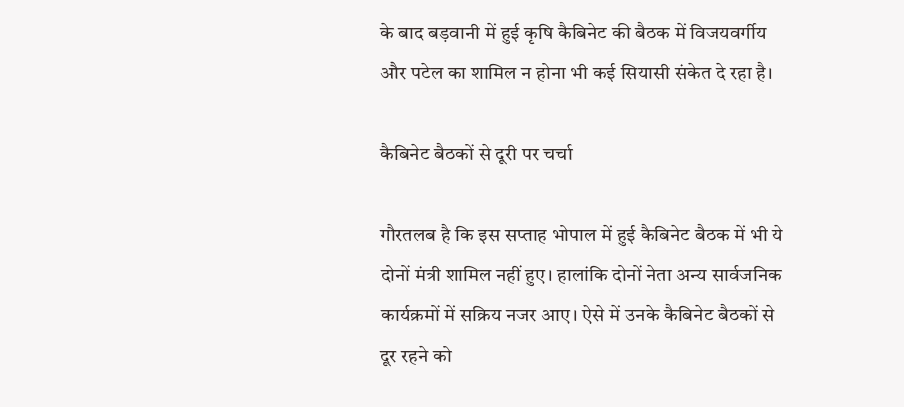के बाद बड़वानी में हुई कृषि कैबिनेट की बैठक में विजयवर्गीय और पटेल का शामिल न होना भी कई सियासी संकेत दे रहा है।

कैबिनेट बैठकों से दूरी पर चर्चा

गौरतलब है कि इस सप्ताह भोपाल में हुई कैबिनेट बैठक में भी ये दोनों मंत्री शामिल नहीं हुए। हालांकि दोनों नेता अन्य सार्वजनिक कार्यक्रमों में सक्रिय नजर आए। ऐसे में उनके कैबिनेट बैठकों से दूर रहने को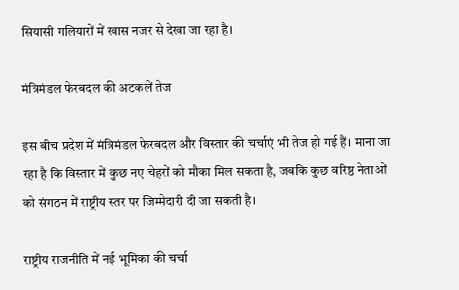सियासी गलियारों में खास नजर से देखा जा रहा है।

मंत्रिमंडल फेरबदल की अटकलें तेज

इस बीच प्रदेश में मंत्रिमंडल फेरबदल और विस्तार की चर्चाएं भी तेज हो गई हैं। माना जा रहा है कि विस्तार में कुछ नए चेहरों को मौका मिल सकता है, जबकि कुछ वरिष्ठ नेताओं को संगठन में राष्ट्रीय स्तर पर जिम्मेदारी दी जा सकती है।

राष्ट्रीय राजनीति में नई भूमिका की चर्चा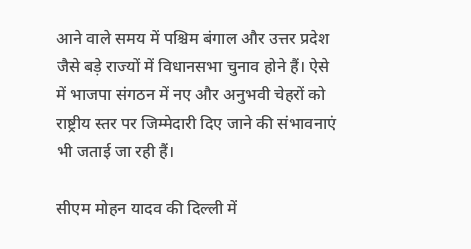आने वाले समय में पश्चिम बंगाल और उत्तर प्रदेश जैसे बड़े राज्यों में विधानसभा चुनाव होने हैं। ऐसे में भाजपा संगठन में नए और अनुभवी चेहरों को राष्ट्रीय स्तर पर जिम्मेदारी दिए जाने की संभावनाएं भी जताई जा रही हैं।

सीएम मोहन यादव की दिल्ली में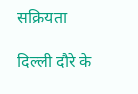सक्रियता

दिल्ली दौरे के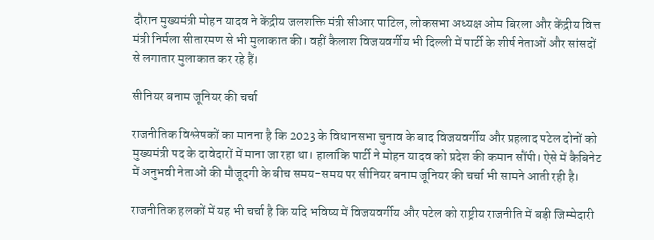दौरान मुख्यमंत्री मोहन यादव ने केंद्रीय जलशक्ति मंत्री सीआर पाटिल, लोकसभा अध्यक्ष ओम बिरला और केंद्रीय वित्त मंत्री निर्मला सीतारमण से भी मुलाकात की। वहीं कैलाश विजयवर्गीय भी दिल्ली में पार्टी के शीर्ष नेताओं और सांसदों से लगातार मुलाकात कर रहे हैं।

सीनियर बनाम जूनियर की चर्चा

राजनीतिक विश्लेषकों का मानना है कि 2023 के विधानसभा चुनाव के बाद विजयवर्गीय और प्रहलाद पटेल दोनों को मुख्यमंत्री पद के दावेदारों में माना जा रहा था। हालांकि पार्टी ने मोहन यादव को प्रदेश की कमान सौंपी। ऐसे में कैबिनेट में अनुभवी नेताओं की मौजूदगी के बीच समय-समय पर सीनियर बनाम जूनियर की चर्चा भी सामने आती रही है।

राजनीतिक हलकों में यह भी चर्चा है कि यदि भविष्य में विजयवर्गीय और पटेल को राष्ट्रीय राजनीति में बड़ी जिम्मेदारी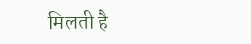मिलती है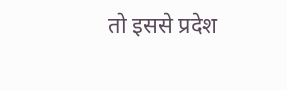तो इससे प्रदेश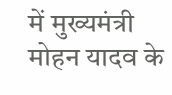में मुख्यमंत्री मोहन यादव के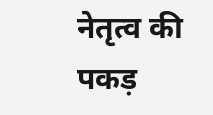नेतृत्व की पकड़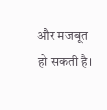और मजबूत हो सकती है।